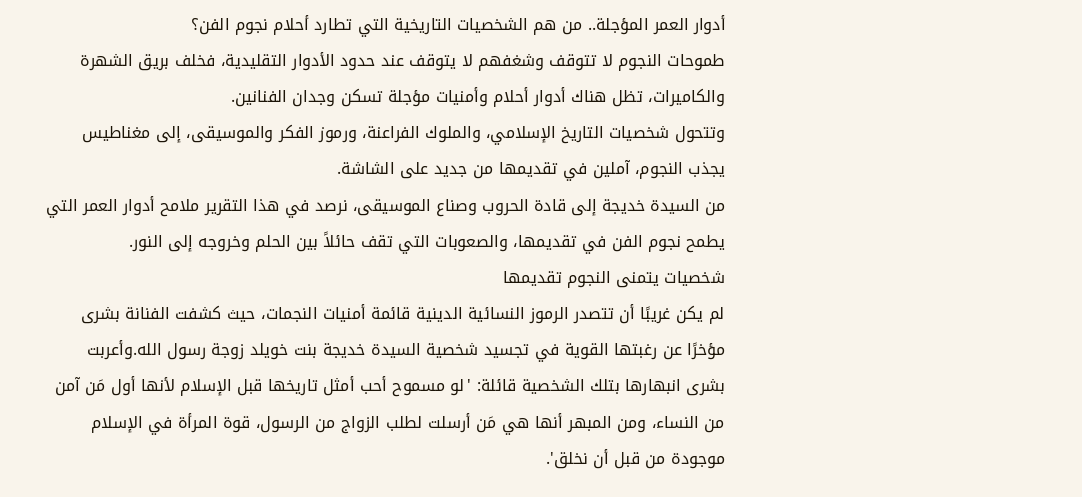أدوار العمر المؤجلة.. من هم الشخصيات التاريخية التي تطارد أحلام نجوم الفن؟
طموحات النجوم لا تتوقف وشغفهم لا يتوقف عند حدود الأدوار التقليدية، فخلف بريق الشهرة والكاميرات، تظل هناك أدوار أحلام وأمنيات مؤجلة تسكن وجدان الفنانين.
وتتحول شخصيات التاريخ الإسلامي، والملوك الفراعنة، ورموز الفكر والموسيقى، إلى مغناطيس يجذب النجوم، آملين في تقديمها من جديد على الشاشة.
من السيدة خديجة إلى قادة الحروب وصناع الموسيقى، نرصد في هذا التقرير ملامح أدوار العمر التي يطمح نجوم الفن في تقديمها، والصعوبات التي تقف حائلاً بين الحلم وخروجه إلى النور.
شخصيات يتمنى النجوم تقديمها
لم يكن غريبًا أن تتصدر الرموز النسائية الدينية قائمة أمنيات النجمات، حيث كشفت الفنانة بشرى مؤخرًا عن رغبتها القوية في تجسيد شخصية السيدة خديجة بنت خويلد زوجة رسول الله.وأعربت بشرى انبهارها بتلك الشخصية قائلة: 'لو مسموح أحب أمثل تاريخها قبل الإسلام لأنها أول مَن آمن من النساء، ومن المبهر أنها هي مَن أرسلت لطلب الزواج من الرسول، قوة المرأة في الإسلام موجودة من قبل أن نخلق'.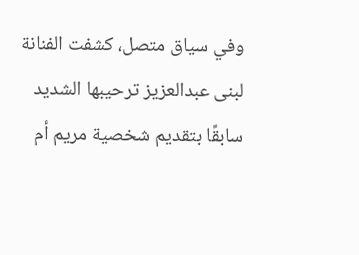وفي سياق متصل، كشفت الفنانة لبنى عبدالعزيز ترحيبها الشديد سابقًا بتقديم شخصية مريم أم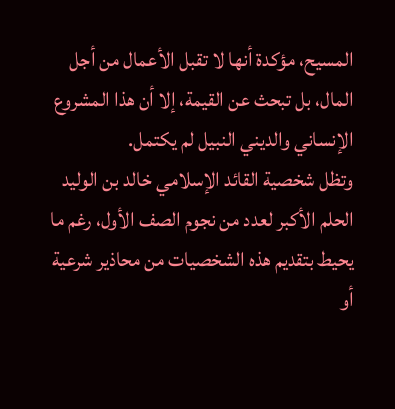المسيح، مؤكدة أنها لا تقبل الأعمال من أجل المال، بل تبحث عن القيمة، إلا أن هذا المشروع الإنساني والديني النبيل لم يكتمل.
وتظل شخصية القائد الإسلامي خالد بن الوليد الحلم الأكبر لعدد من نجوم الصف الأول، رغم ما يحيط بتقديم هذه الشخصيات من محاذير شرعية أو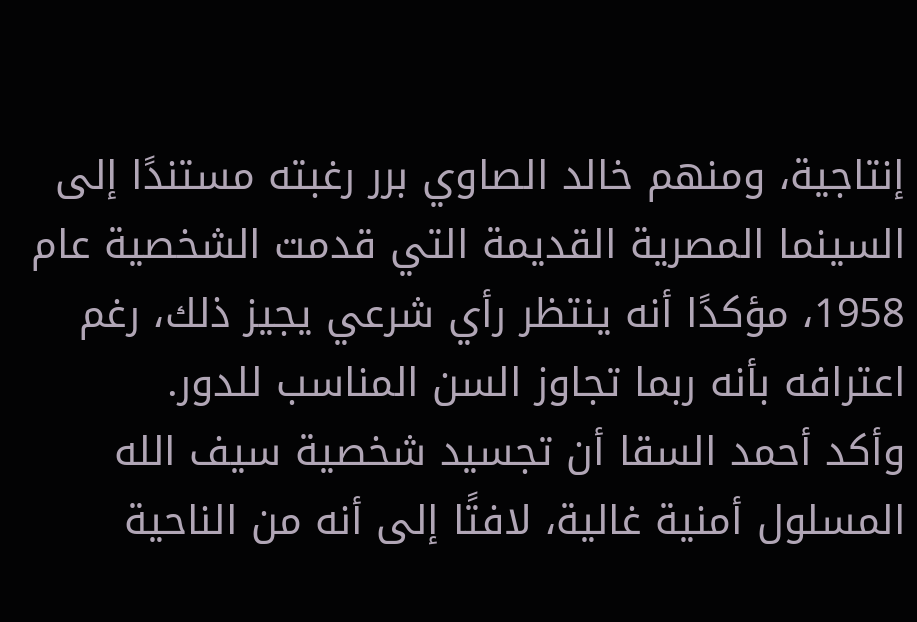إنتاجية، ومنهم خالد الصاوي برر رغبته مستندًا إلى السينما المصرية القديمة التي قدمت الشخصية عام 1958، مؤكدًا أنه ينتظر رأي شرعي يجيز ذلك، رغم اعترافه بأنه ربما تجاوز السن المناسب للدور.
وأكد أحمد السقا أن تجسيد شخصية سيف الله المسلول أمنية غالية، لافتًا إلى أنه من الناحية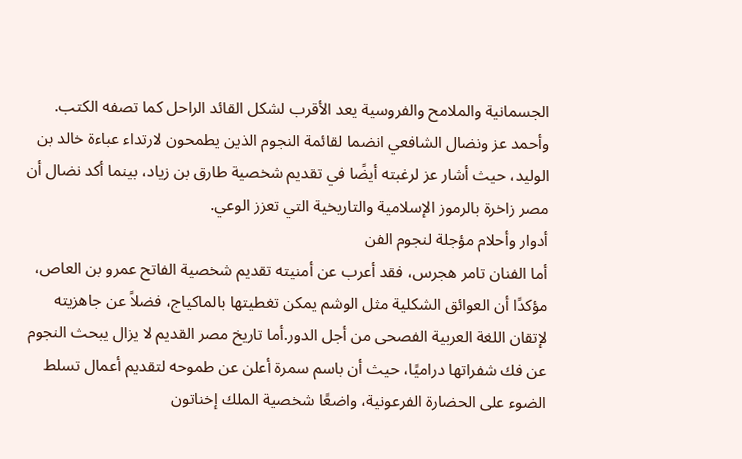الجسمانية والملامح والفروسية يعد الأقرب لشكل القائد الراحل كما تصفه الكتب.
وأحمد عز ونضال الشافعي انضما لقائمة النجوم الذين يطمحون لارتداء عباءة خالد بن الوليد، حيث أشار عز لرغبته أيضًا في تقديم شخصية طارق بن زياد، بينما أكد نضال أن مصر زاخرة بالرموز الإسلامية والتاريخية التي تعزز الوعي.
أدوار وأحلام مؤجلة لنجوم الفن
أما الفنان تامر هجرس، فقد أعرب عن أمنيته تقديم شخصية الفاتح عمرو بن العاص، مؤكدًا أن العوائق الشكلية مثل الوشم يمكن تغطيتها بالماكياج، فضلاً عن جاهزيته لإتقان اللغة العربية الفصحى من أجل الدور.أما تاريخ مصر القديم لا يزال يبحث النجوم عن فك شفراتها دراميًا، حيث أن باسم سمرة أعلن عن طموحه لتقديم أعمال تسلط الضوء على الحضارة الفرعونية، واضعًا شخصية الملك إخناتون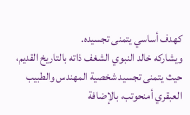كهدف أساسي يتمنى تجسيده.
ويشاركه خالد النبوي الشغف ذاته بالتاريخ القديم، حيث يتمنى تجسيد شخصية المهندس والطبيب العبقري أمنحوتب، بالإضافة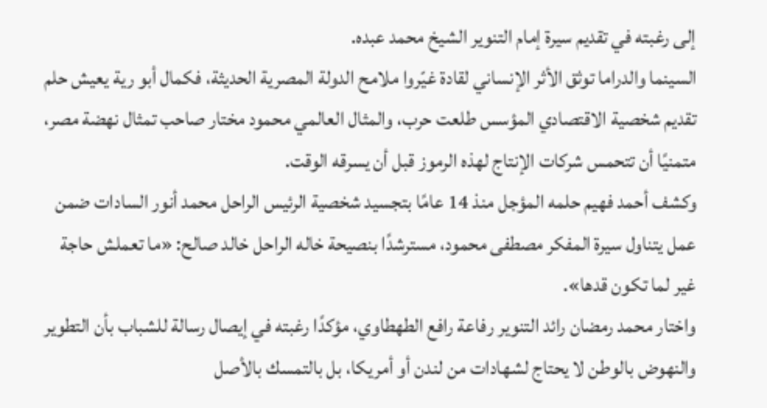إلى رغبته في تقديم سيرة إمام التنوير الشيخ محمد عبده.
السينما والدراما توثق الأثر الإنساني لقادة غيّروا ملامح الدولة المصرية الحديثة، فكمال أبو رية يعيش حلم تقديم شخصية الاقتصادي المؤسس طلعت حرب، والمثال العالمي محمود مختار صاحب تمثال نهضة مصر، متمنيًا أن تتحمس شركات الإنتاج لهذه الرموز قبل أن يسرقه الوقت.
وكشف أحمد فهيم حلمه المؤجل منذ 14 عامًا بتجسيد شخصية الرئيس الراحل محمد أنور السادات ضمن عمل يتناول سيرة المفكر مصطفى محمود، مسترشدًا بنصيحة خاله الراحل خالد صالح: «ما تعملش حاجة غير لما تكون قدها».
واختار محمد رمضان رائد التنوير رفاعة رافع الطهطاوي، مؤكدًا رغبته في إيصال رسالة للشباب بأن التطوير والنهوض بالوطن لا يحتاج لشهادات من لندن أو أمريكا، بل بالتمسك بالأصل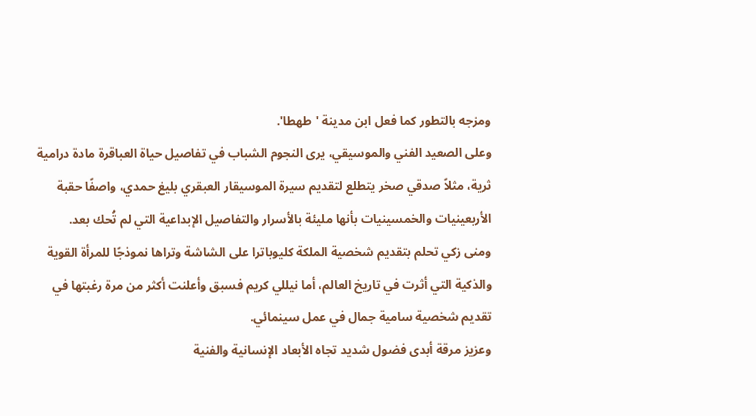ومزجه بالتطور كما فعل ابن مدينة 'طهطا'.
وعلى الصعيد الفني والموسيقي، يرى النجوم الشباب في تفاصيل حياة العباقرة مادة درامية ثرية، مثلاً صدقي صخر يتطلع لتقديم سيرة الموسيقار العبقري بليغ حمدي، واصفًا حقبة الأربعينيات والخمسينيات بأنها مليئة بالأسرار والتفاصيل الإبداعية التي لم تُحك بعد.
ومنى زكي تحلم بتقديم شخصية الملكة كليوباترا على الشاشة وتراها نموذجًا للمرأة القوية والذكية التي أثرت في تاريخ العالم، أما نيللي كريم فسبق وأعلنت أكثر من مرة رغبتها في تقديم شخصية سامية جمال في عمل سينمائي.
وعزيز مرقة أبدى فضول شديد تجاه الأبعاد الإنسانية والفنية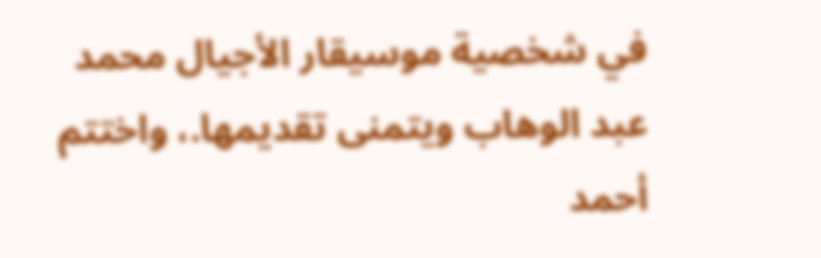في شخصية موسيقار الأجيال محمد عبد الوهاب ويتمنى تقديمها.، واختتم أحمد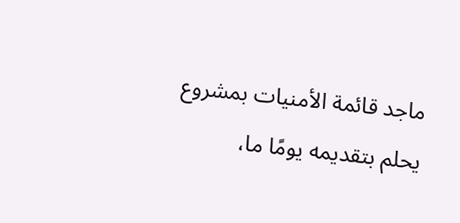ماجد قائمة الأمنيات بمشروع يحلم بتقديمه يومًا ما،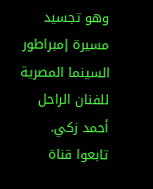وهو تجسيد مسيرة إمبراطور السينما المصرية للفنان الراحل أحمد زكي.
تابعوا قناة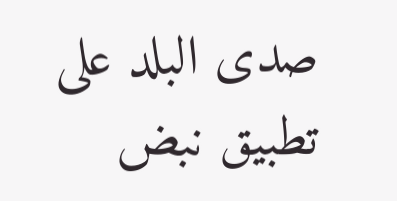صدى البلد على تطبيق نبض